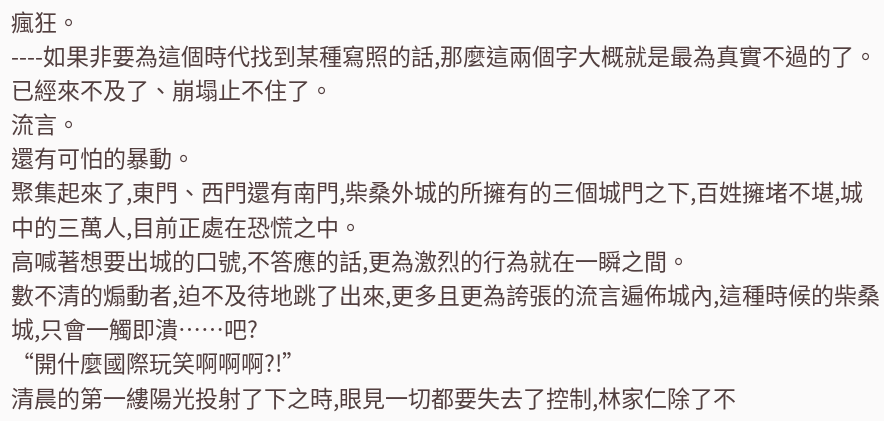瘋狂。
----如果非要為這個時代找到某種寫照的話,那麼這兩個字大概就是最為真實不過的了。
已經來不及了、崩塌止不住了。
流言。
還有可怕的暴動。
聚集起來了,東門、西門還有南門,柴桑外城的所擁有的三個城門之下,百姓擁堵不堪,城中的三萬人,目前正處在恐慌之中。
高喊著想要出城的口號,不答應的話,更為激烈的行為就在一瞬之間。
數不清的煽動者,迫不及待地跳了出來,更多且更為誇張的流言遍佈城內,這種時候的柴桑城,只會一觸即潰……吧?
“開什麼國際玩笑啊啊啊?!”
清晨的第一縷陽光投射了下之時,眼見一切都要失去了控制,林家仁除了不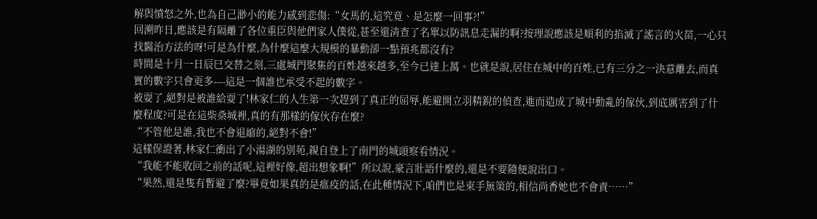解與憤怒之外,也為自己渺小的能力感到悲傷:“女馬的,這究竟、是怎麼一回事?!”
回溯昨日,應該是有隔離了各位重臣與他們家人僕從,甚至還清查了名單以防訊息走漏的啊?按理說應該是順利的掐滅了謠言的火苗,一心只找醫治方法的呀!可是為什麼,為什麼這麼大規模的暴動卻一點預兆都沒有?
時間是十月一日辰巳交替之刻,三處城門聚集的百姓越來越多,至今已達上萬。也就是說,居住在城中的百姓,已有三分之一決意離去,而真實的數字只會更多----這是一個誰也承受不起的數字。
被耍了,絕對是被誰給耍了!林家仁的人生第一次趕到了真正的屈辱,能避開立羽精銳的偵查,進而造成了城中動亂的傢伙,到底厲害到了什麼程度?可是在這柴桑城裡,真的有那樣的傢伙存在麼?
“不管他是誰,我也不會退縮的,絕對不會!”
這樣保證著,林家仁衝出了小湯湖的別苑,親自登上了南門的城頭察看情況。
“我能不能收回之前的話呢,這裡好像,超出想象啊!”所以說,豪言壯語什麼的,還是不要隨便說出口。
“果然,還是隻有暫避了麼?畢竟如果真的是瘟疫的話,在此種情況下,咱們也是束手無策的,相信尚香她也不會責……”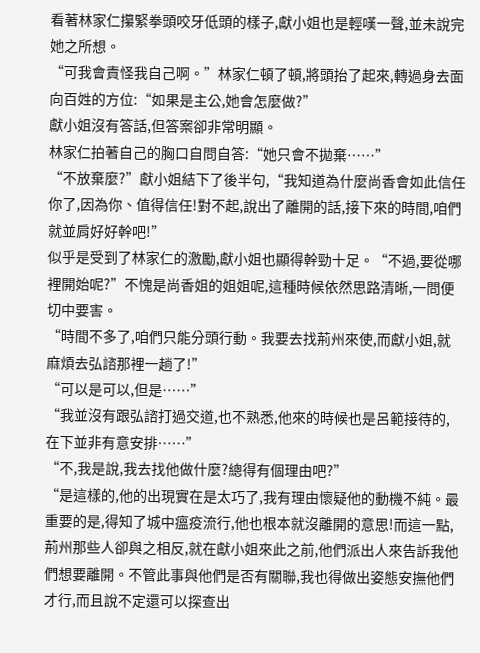看著林家仁攥緊拳頭咬牙低頭的樣子,獻小姐也是輕嘆一聲,並未說完她之所想。
“可我會責怪我自己啊。”林家仁頓了頓,將頭抬了起來,轉過身去面向百姓的方位:“如果是主公,她會怎麼做?”
獻小姐沒有答話,但答案卻非常明顯。
林家仁拍著自己的胸口自問自答:“她只會不拋棄……”
“不放棄麼?”獻小姐結下了後半句,“我知道為什麼尚香會如此信任你了,因為你、值得信任!對不起,說出了離開的話,接下來的時間,咱們就並肩好好幹吧!”
似乎是受到了林家仁的激勵,獻小姐也顯得幹勁十足。“不過,要從哪裡開始呢?”不愧是尚香姐的姐姐呢,這種時候依然思路清晰,一問便切中要害。
“時間不多了,咱們只能分頭行動。我要去找荊州來使,而獻小姐,就麻煩去弘諮那裡一趟了!”
“可以是可以,但是……”
“我並沒有跟弘諮打過交道,也不熟悉,他來的時候也是呂範接待的,在下並非有意安排……”
“不,我是說,我去找他做什麼?總得有個理由吧?”
“是這樣的,他的出現實在是太巧了,我有理由懷疑他的動機不純。最重要的是,得知了城中瘟疫流行,他也根本就沒離開的意思!而這一點,荊州那些人卻與之相反,就在獻小姐來此之前,他們派出人來告訴我他們想要離開。不管此事與他們是否有關聯,我也得做出姿態安撫他們才行,而且說不定還可以探查出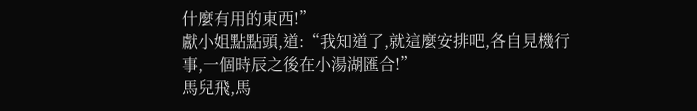什麼有用的東西!”
獻小姐點點頭,道:“我知道了,就這麼安排吧,各自見機行事,一個時辰之後在小湯湖匯合!”
馬兒飛,馬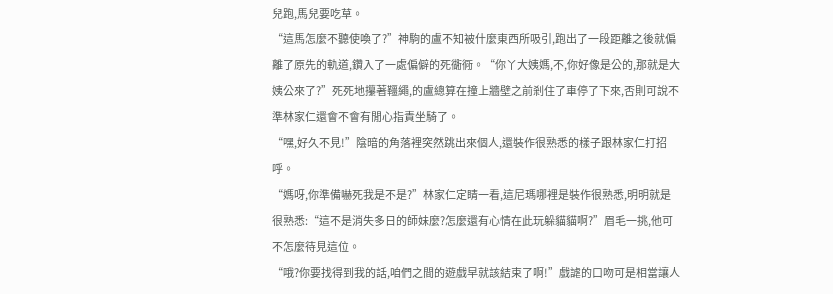兒跑,馬兒要吃草。
“這馬怎麼不聽使喚了?”神駒的盧不知被什麼東西所吸引,跑出了一段距離之後就偏離了原先的軌道,鑽入了一處偏僻的死衚衕。“你丫大姨媽,不,你好像是公的,那就是大姨公來了?”死死地攥著韁繩,的盧總算在撞上牆壁之前剎住了車停了下來,否則可說不準林家仁還會不會有閒心指責坐騎了。
“嘿,好久不見!”陰暗的角落裡突然跳出來個人,還裝作很熟悉的樣子跟林家仁打招呼。
“媽呀,你準備嚇死我是不是?”林家仁定睛一看,這尼瑪哪裡是裝作很熟悉,明明就是很熟悉:“這不是消失多日的師妹麼?怎麼還有心情在此玩躲貓貓啊?”眉毛一挑,他可不怎麼待見這位。
“哦?你要找得到我的話,咱們之間的遊戲早就該結束了啊!”戲謔的口吻可是相當讓人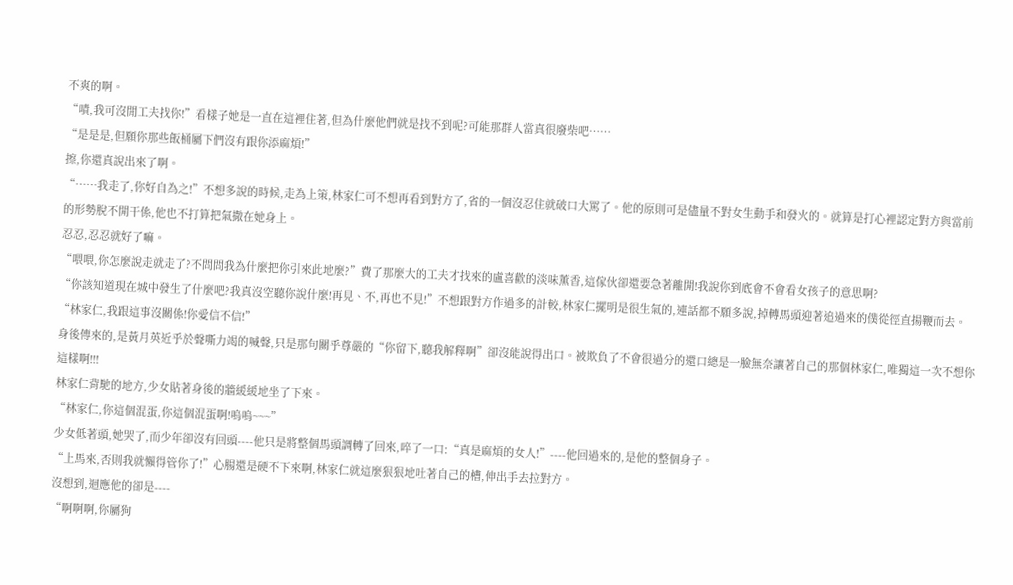不爽的啊。
“嘖,我可沒閒工夫找你!”看樣子她是一直在這裡住著,但為什麼他們就是找不到呢?可能那群人當真很廢柴吧……
“是是是,但願你那些飯桶屬下們沒有跟你添麻煩!”
擦,你還真說出來了啊。
“……我走了,你好自為之!”不想多說的時候,走為上策,林家仁可不想再看到對方了,省的一個沒忍住就破口大罵了。他的原則可是儘量不對女生動手和發火的。就算是打心裡認定對方與當前的形勢脫不開干係,他也不打算把氣撒在她身上。
忍忍,忍忍就好了嘛。
“喂喂,你怎麼說走就走了?不問問我為什麼把你引來此地麼?”費了那麼大的工夫才找來的盧喜歡的淡味薰香,這傢伙卻還要急著離開!我說你到底會不會看女孩子的意思啊?
“你該知道現在城中發生了什麼吧?我真沒空聽你說什麼!再見、不,再也不見!”不想跟對方作過多的計較,林家仁擺明是很生氣的,連話都不願多說,掉轉馬頭迎著追過來的僕從徑直揚鞭而去。
“林家仁,我跟這事沒關係!你愛信不信!”
身後傳來的,是黃月英近乎於聲嘶力竭的喊聲,只是那句關乎尊嚴的“你留下,聽我解釋啊”卻沒能說得出口。被欺負了不會很過分的還口總是一臉無奈讓著自己的那個林家仁,唯獨這一次不想你這樣啊!!!
林家仁背馳的地方,少女貼著身後的牆緩緩地坐了下來。
“林家仁,你這個混蛋,你這個混蛋啊!嗚嗚~~~”
少女低著頭,她哭了,而少年卻沒有回頭----他只是將整個馬頭調轉了回來,啐了一口:“真是麻煩的女人!”----他回過來的,是他的整個身子。
“上馬來,否則我就懶得管你了!”心腸還是硬不下來啊,林家仁就這麼狠狠地吐著自己的槽,伸出手去拉對方。
沒想到,迴應他的卻是----
“啊啊啊,你屬狗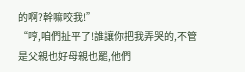的啊?幹嘛咬我!”
“哼,咱們扯平了!誰讓你把我弄哭的,不管是父親也好母親也罷,他們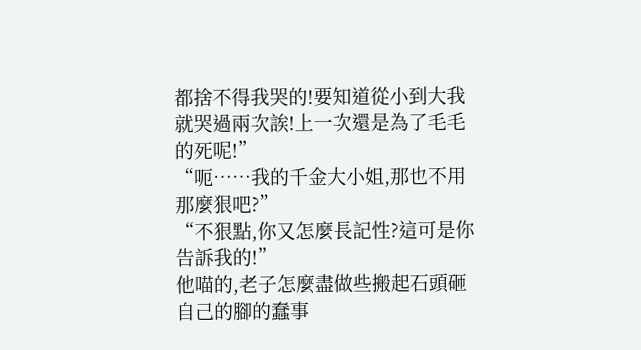都捨不得我哭的!要知道從小到大我就哭過兩次誒!上一次還是為了毛毛的死呢!”
“呃……我的千金大小姐,那也不用那麼狠吧?”
“不狠點,你又怎麼長記性?這可是你告訴我的!”
他喵的,老子怎麼盡做些搬起石頭砸自己的腳的蠢事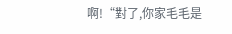啊!“對了,你家毛毛是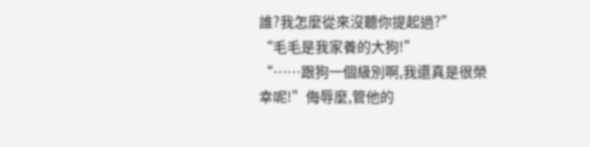誰?我怎麼從來沒聽你提起過?”
“毛毛是我家養的大狗!”
“……跟狗一個級別啊,我還真是很榮幸呢!”侮辱麼,管他的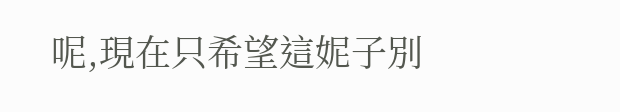呢,現在只希望這妮子別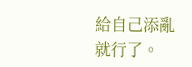給自己添亂就行了。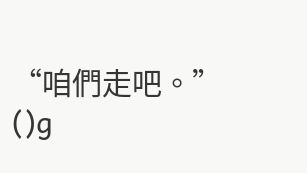“咱們走吧。”
()g